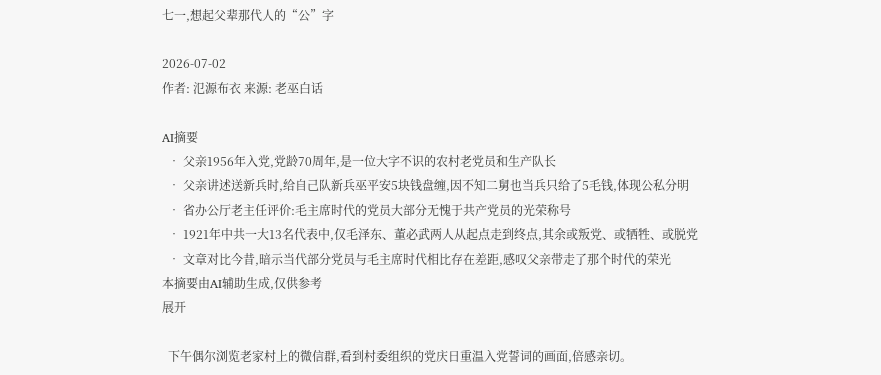七一,想起父辈那代人的“公”字

2026-07-02
作者: 氾源布衣 来源: 老巫白话

AI摘要
  • 父亲1956年入党,党龄70周年,是一位大字不识的农村老党员和生产队长
  • 父亲讲述送新兵时,给自己队新兵巫平安5块钱盘缠,因不知二舅也当兵只给了5毛钱,体现公私分明
  • 省办公厅老主任评价:毛主席时代的党员大部分无愧于共产党员的光荣称号
  • 1921年中共一大13名代表中,仅毛泽东、董必武两人从起点走到终点,其余或叛党、或牺牲、或脱党
  • 文章对比今昔,暗示当代部分党员与毛主席时代相比存在差距,感叹父亲带走了那个时代的荣光
本摘要由AI辅助生成,仅供参考
展开

  下午偶尔浏览老家村上的微信群,看到村委组织的党庆日重温入党誓词的画面,倍感亲切。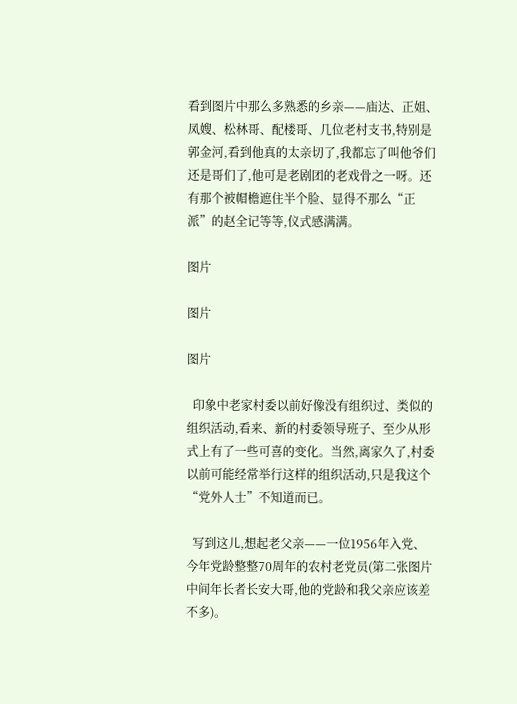看到图片中那么多熟悉的乡亲——庙达、正姐、凤嫂、松林哥、配楼哥、几位老村支书,特别是郭金河,看到他真的太亲切了,我都忘了叫他爷们还是哥们了,他可是老剧团的老戏骨之一呀。还有那个被帽檐遮住半个脸、显得不那么“正派”的赵全记等等,仪式感满满。

图片

图片

图片

  印象中老家村委以前好像没有组织过、类似的组织活动,看来、新的村委领导班子、至少从形式上有了一些可喜的变化。当然,离家久了,村委以前可能经常举行这样的组织活动,只是我这个“党外人士”不知道而已。

  写到这儿,想起老父亲——一位1956年入党、今年党龄整整70周年的农村老党员(第二张图片中间年长者长安大哥,他的党龄和我父亲应该差不多)。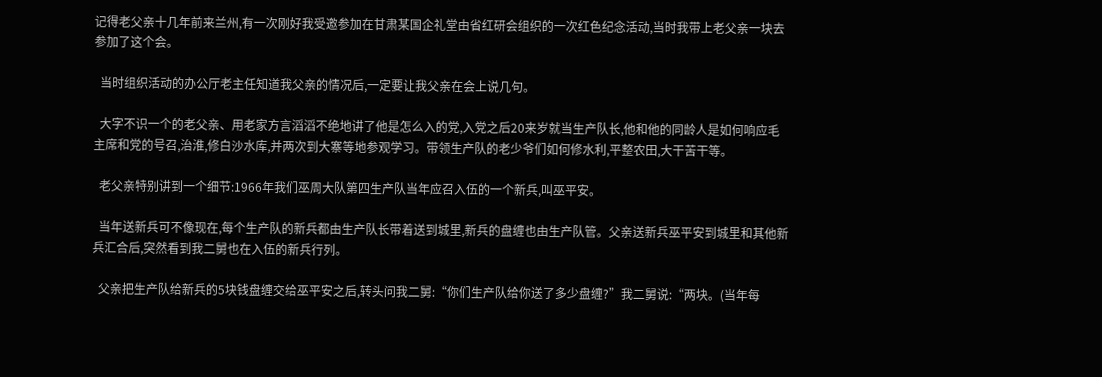记得老父亲十几年前来兰州,有一次刚好我受邀参加在甘肃某国企礼堂由省红研会组织的一次红色纪念活动,当时我带上老父亲一块去参加了这个会。

  当时组织活动的办公厅老主任知道我父亲的情况后,一定要让我父亲在会上说几句。

  大字不识一个的老父亲、用老家方言滔滔不绝地讲了他是怎么入的党,入党之后20来岁就当生产队长,他和他的同龄人是如何响应毛主席和党的号召,治淮,修白沙水库,并两次到大寨等地参观学习。带领生产队的老少爷们如何修水利,平整农田,大干苦干等。

  老父亲特别讲到一个细节:1966年我们巫周大队第四生产队当年应召入伍的一个新兵,叫巫平安。

  当年送新兵可不像现在,每个生产队的新兵都由生产队长带着送到城里,新兵的盘缠也由生产队管。父亲送新兵巫平安到城里和其他新兵汇合后,突然看到我二舅也在入伍的新兵行列。

  父亲把生产队给新兵的5块钱盘缠交给巫平安之后,转头问我二舅:“你们生产队给你送了多少盘缠?”我二舅说:“两块。(当年每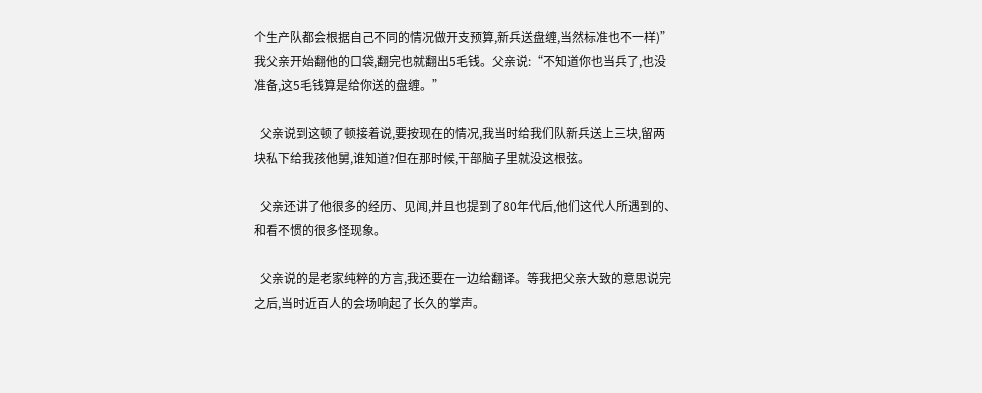个生产队都会根据自己不同的情况做开支预算,新兵送盘缠,当然标准也不一样)”我父亲开始翻他的口袋,翻完也就翻出5毛钱。父亲说:“不知道你也当兵了,也没准备,这5毛钱算是给你送的盘缠。”

  父亲说到这顿了顿接着说,要按现在的情况,我当时给我们队新兵送上三块,留两块私下给我孩他舅,谁知道?但在那时候,干部脑子里就没这根弦。

  父亲还讲了他很多的经历、见闻,并且也提到了80年代后,他们这代人所遇到的、和看不惯的很多怪现象。

  父亲说的是老家纯粹的方言,我还要在一边给翻译。等我把父亲大致的意思说完之后,当时近百人的会场响起了长久的掌声。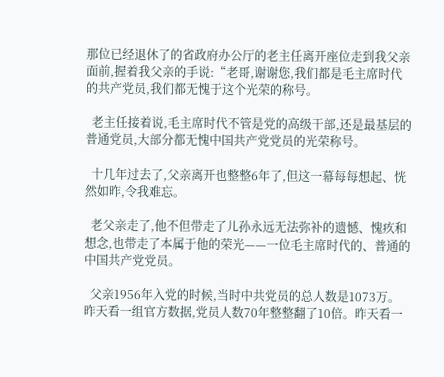那位已经退休了的省政府办公厅的老主任离开座位走到我父亲面前,握着我父亲的手说:“老哥,谢谢您,我们都是毛主席时代的共产党员,我们都无愧于这个光荣的称号。

  老主任接着说,毛主席时代不管是党的高级干部,还是最基层的普通党员,大部分都无愧中国共产党党员的光荣称号。

  十几年过去了,父亲离开也整整6年了,但这一幕每每想起、恍然如昨,令我难忘。

  老父亲走了,他不但带走了儿孙永远无法弥补的遗憾、愧疚和想念,也带走了本属于他的荣光——一位毛主席时代的、普通的中国共产党党员。

  父亲1956年入党的时候,当时中共党员的总人数是1073万。昨天看一组官方数据,党员人数70年整整翻了10倍。昨天看一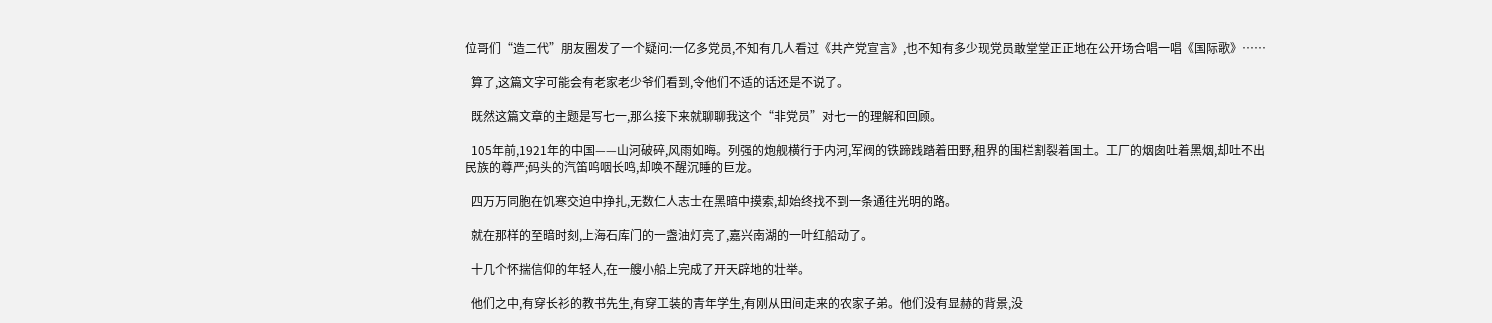位哥们“造二代”朋友圈发了一个疑问:一亿多党员,不知有几人看过《共产党宣言》,也不知有多少现党员敢堂堂正正地在公开场合唱一唱《国际歌》……

  算了,这篇文字可能会有老家老少爷们看到,令他们不适的话还是不说了。

  既然这篇文章的主题是写七一,那么接下来就聊聊我这个“非党员”对七一的理解和回顾。

  105年前,1921年的中国——山河破碎,风雨如晦。列强的炮舰横行于内河,军阀的铁蹄践踏着田野,租界的围栏割裂着国土。工厂的烟囱吐着黑烟,却吐不出民族的尊严;码头的汽笛呜咽长鸣,却唤不醒沉睡的巨龙。

  四万万同胞在饥寒交迫中挣扎,无数仁人志士在黑暗中摸索,却始终找不到一条通往光明的路。

  就在那样的至暗时刻,上海石库门的一盏油灯亮了,嘉兴南湖的一叶红船动了。

  十几个怀揣信仰的年轻人,在一艘小船上完成了开天辟地的壮举。

  他们之中,有穿长衫的教书先生,有穿工装的青年学生,有刚从田间走来的农家子弟。他们没有显赫的背景,没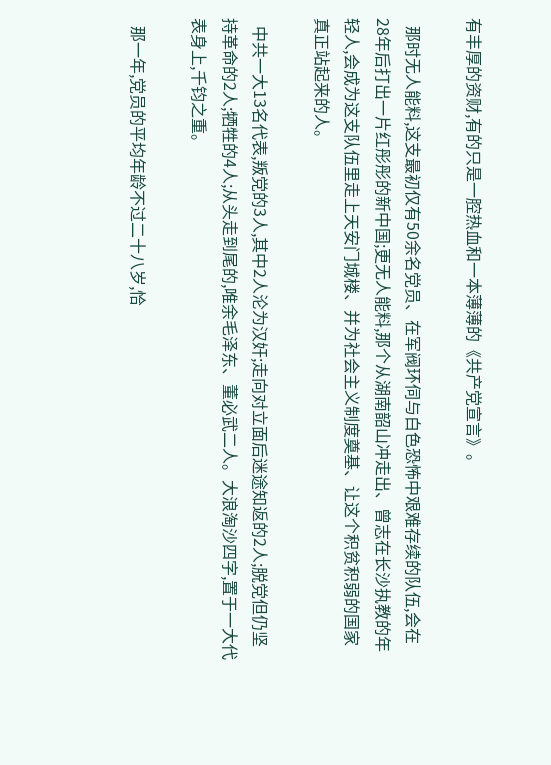有丰厚的资财,有的只是一腔热血和一本薄薄的《共产党宣言》。

  那时无人能料,这支最初仅有50余名党员、在军阀环伺与白色恐怖中艰难存续的队伍,会在28年后打出一片红彤彤的新中国;更无人能料,那个从湖南韶山冲走出、曾志在长沙执教的年轻人,会成为这支队伍里走上天安门城楼、并为社会主义制度奠基、让这个积贫积弱的国家真正站起来的人。

  中共一大13名代表,叛党的3人,其中2人沦为汉奸;走向对立面后迷途知返的2人;脱党但仍坚持革命的2人;牺牲的4人;从头走到尾的,唯余毛泽东、董必武二人。大浪淘沙四字,置于一大代表身上,千钧之重。

  那一年,党员的平均年龄不过二十八岁,恰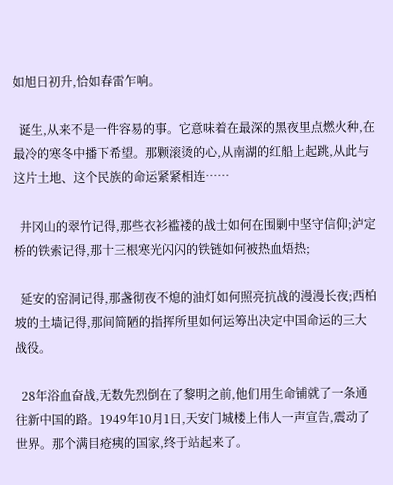如旭日初升,恰如春雷乍响。

  诞生,从来不是一件容易的事。它意味着在最深的黑夜里点燃火种,在最冷的寒冬中播下希望。那颗滚烫的心,从南湖的红船上起跳,从此与这片土地、这个民族的命运紧紧相连……

  井冈山的翠竹记得,那些衣衫褴褛的战士如何在围剿中坚守信仰;泸定桥的铁索记得,那十三根寒光闪闪的铁链如何被热血焐热;

  延安的窑洞记得,那盏彻夜不熄的油灯如何照亮抗战的漫漫长夜;西柏坡的土墙记得,那间简陋的指挥所里如何运筹出决定中国命运的三大战役。

  28年浴血奋战,无数先烈倒在了黎明之前,他们用生命铺就了一条通往新中国的路。1949年10月1日,天安门城楼上伟人一声宣告,震动了世界。那个满目疮痍的国家,终于站起来了。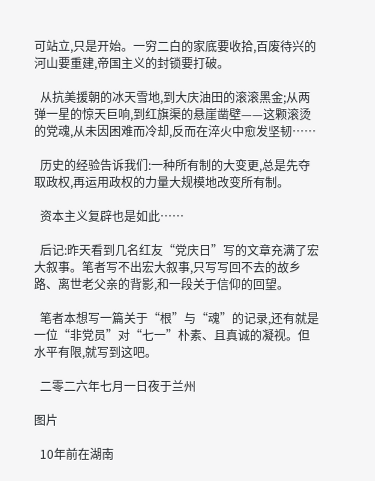可站立,只是开始。一穷二白的家底要收拾,百废待兴的河山要重建,帝国主义的封锁要打破。

  从抗美援朝的冰天雪地,到大庆油田的滚滚黑金;从两弹一星的惊天巨响,到红旗渠的悬崖凿壁——这颗滚烫的党魂,从未因困难而冷却,反而在淬火中愈发坚韧……

  历史的经验告诉我们:一种所有制的大变更,总是先夺取政权,再运用政权的力量大规模地改变所有制。

  资本主义复辟也是如此……

  后记:昨天看到几名红友“党庆日”写的文章充满了宏大叙事。笔者写不出宏大叙事,只写写回不去的故乡路、离世老父亲的背影,和一段关于信仰的回望。

  笔者本想写一篇关于“根”与“魂”的记录,还有就是一位“非党员”对“七一”朴素、且真诚的凝视。但水平有限,就写到这吧。

  二零二六年七月一日夜于兰州

图片

  10年前在湖南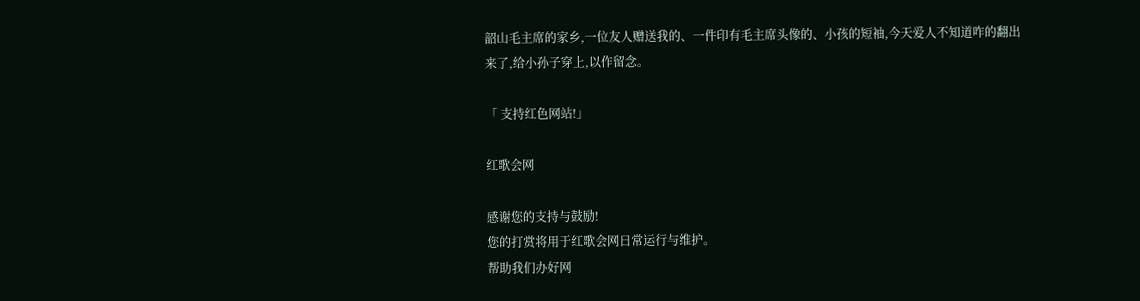韶山毛主席的家乡,一位友人赠送我的、一件印有毛主席头像的、小孩的短袖,今天爱人不知道咋的翻出来了,给小孙子穿上,以作留念。

「 支持红色网站!」

红歌会网

感谢您的支持与鼓励!
您的打赏将用于红歌会网日常运行与维护。
帮助我们办好网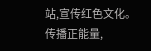站,宣传红色文化。
传播正能量,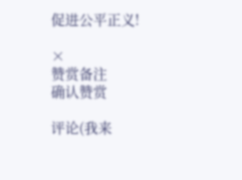促进公平正义!

×
赞赏备注
确认赞赏

评论(我来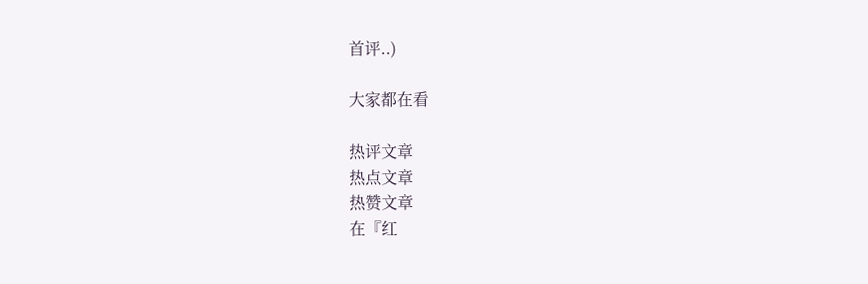首评..)

大家都在看

热评文章
热点文章
热赞文章
在『红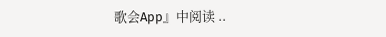歌会App』中阅读 ..